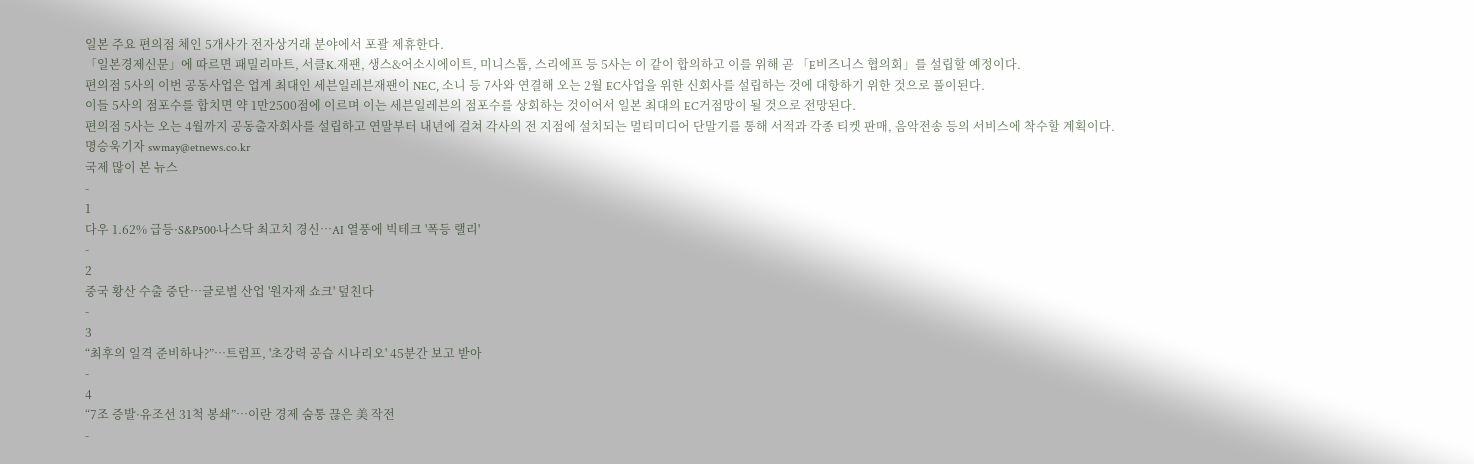일본 주요 편의점 체인 5개사가 전자상거래 분야에서 포괄 제휴한다.
「일본경제신문」에 따르면 패밀리마트, 서클K.재팬, 생스&어소시에이트, 미니스톱, 스리에프 등 5사는 이 같이 합의하고 이를 위해 곧 「E비즈니스 협의회」를 설립할 예정이다.
편의점 5사의 이번 공동사업은 업계 최대인 세븐일레븐재팬이 NEC, 소니 등 7사와 연결해 오는 2월 EC사업을 위한 신회사를 설립하는 것에 대항하기 위한 것으로 풀이된다.
이들 5사의 점포수를 합치면 약 1만2500점에 이르며 이는 세븐일레븐의 점포수를 상회하는 것이어서 일본 최대의 EC거점망이 될 것으로 전망된다.
편의점 5사는 오는 4월까지 공동출자회사를 설립하고 연말부터 내년에 걸쳐 각사의 전 지점에 설치되는 멀티미디어 단말기를 통해 서적과 각종 티켓 판매, 음악전송 등의 서비스에 착수할 계획이다.
명승욱기자 swmay@etnews.co.kr
국제 많이 본 뉴스
-
1
다우 1.62% 급등·S&P500·나스닥 최고치 경신…AI 열풍에 빅테크 '폭등 랠리'
-
2
중국 황산 수출 중단…글로벌 산업 '원자재 쇼크' 덮친다
-
3
“최후의 일격 준비하나?”…트럼프, '초강력 공습 시나리오' 45분간 보고 받아
-
4
“7조 증발·유조선 31척 봉쇄”…이란 경제 숨통 끊은 美 작전
-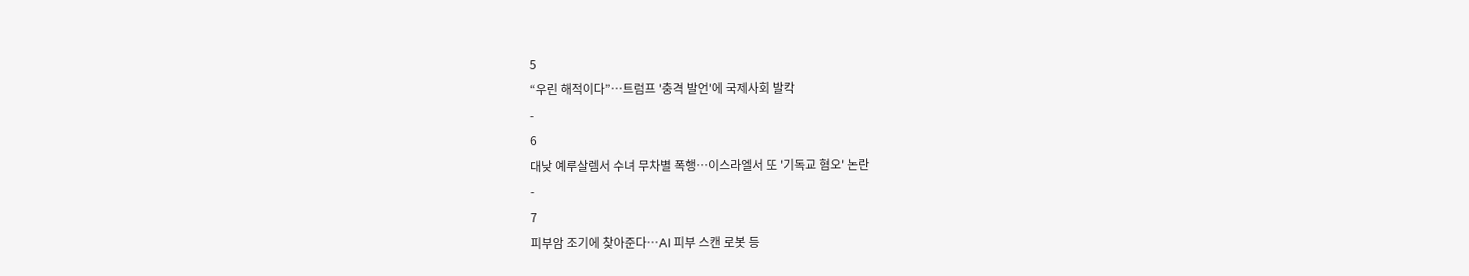5
“우린 해적이다”…트럼프 '충격 발언'에 국제사회 발칵
-
6
대낮 예루살렘서 수녀 무차별 폭행…이스라엘서 또 '기독교 혐오' 논란
-
7
피부암 조기에 찾아준다…AI 피부 스캔 로봇 등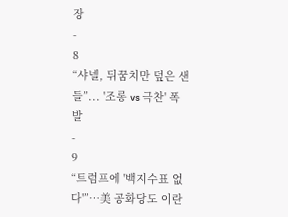장
-
8
“샤넬, 뒤꿈치만 덮은 샌들”... '조롱 vs 극찬' 폭발
-
9
“트럼프에 '백지수표 없다'”…美 공화당도 이란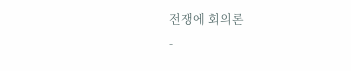전쟁에 회의론
-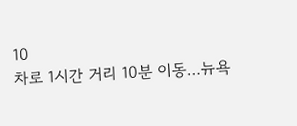10
차로 1시간 거리 10분 이동…뉴욕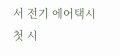서 전기 에어택시 첫 시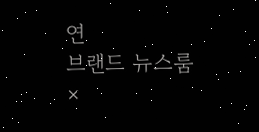연
브랜드 뉴스룸
×